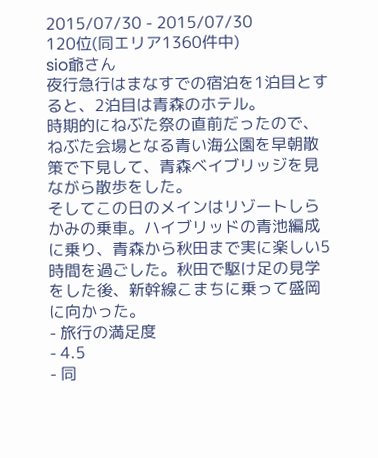2015/07/30 - 2015/07/30
120位(同エリア1360件中)
sio爺さん
夜行急行はまなすでの宿泊を1泊目とすると、2泊目は青森のホテル。
時期的にねぶた祭の直前だったので、ねぶた会場となる青い海公園を早朝散策で下見して、青森ベイブリッジを見ながら散歩をした。
そしてこの日のメインはリゾートしらかみの乗車。ハイブリッドの青池編成に乗り、青森から秋田まで実に楽しい5時間を過ごした。秋田で駆け足の見学をした後、新幹線こまちに乗って盛岡に向かった。
- 旅行の満足度
- 4.5
- 同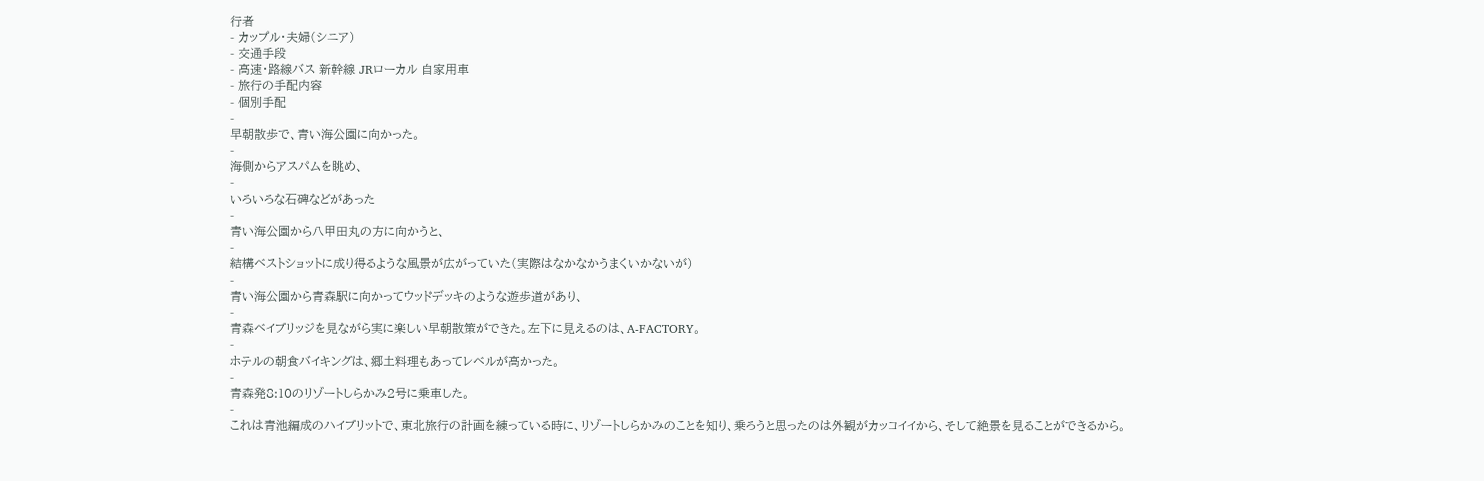行者
- カップル・夫婦(シニア)
- 交通手段
- 高速・路線バス 新幹線 JRローカル 自家用車
- 旅行の手配内容
- 個別手配
-
早朝散歩で、青い海公園に向かった。
-
海側からアスパムを眺め、
-
いろいろな石碑などがあった
-
青い海公園から八甲田丸の方に向かうと、
-
結構ベストショットに成り得るような風景が広がっていた(実際はなかなかうまくいかないが)
-
青い海公園から青森駅に向かってウッドデッキのような遊歩道があり、
-
青森ベイブリッジを見ながら実に楽しい早朝散策ができた。左下に見えるのは、A-FACTORY。
-
ホテルの朝食バイキングは、郷土料理もあってレベルが高かった。
-
青森発8:10のリゾートしらかみ2号に乗車した。
-
これは青池編成のハイブリットで、東北旅行の計画を練っている時に、リゾートしらかみのことを知り、乗ろうと思ったのは外観がカッコイイから、そして絶景を見ることができるから。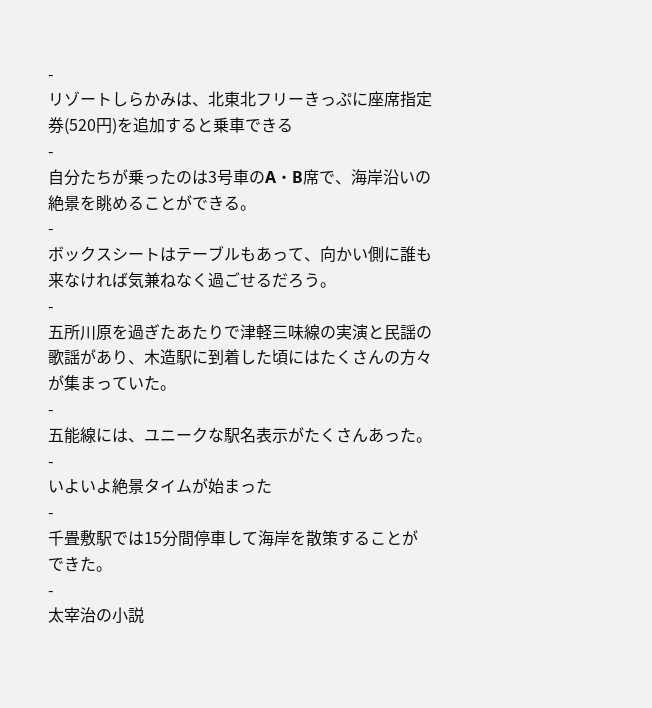-
リゾートしらかみは、北東北フリーきっぷに座席指定券(520円)を追加すると乗車できる
-
自分たちが乗ったのは3号車のA・B席で、海岸沿いの絶景を眺めることができる。
-
ボックスシートはテーブルもあって、向かい側に誰も来なければ気兼ねなく過ごせるだろう。
-
五所川原を過ぎたあたりで津軽三味線の実演と民謡の歌謡があり、木造駅に到着した頃にはたくさんの方々が集まっていた。
-
五能線には、ユニークな駅名表示がたくさんあった。
-
いよいよ絶景タイムが始まった
-
千畳敷駅では15分間停車して海岸を散策することができた。
-
太宰治の小説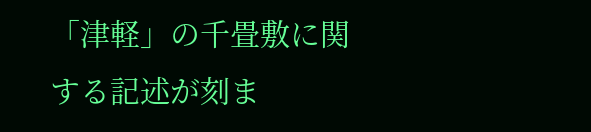「津軽」の千畳敷に関する記述が刻ま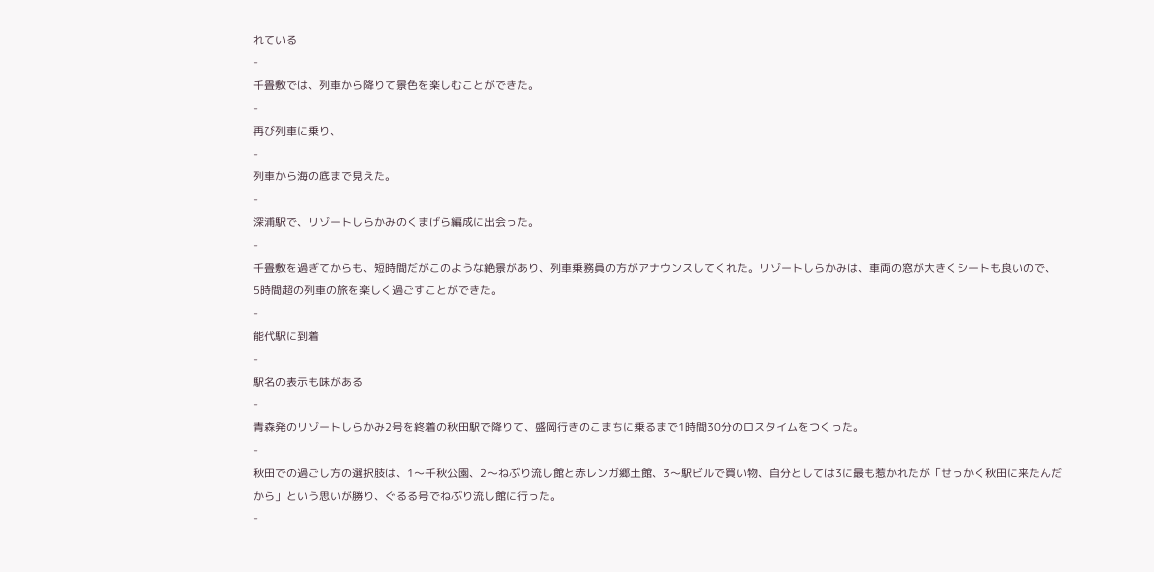れている
-
千畳敷では、列車から降りて景色を楽しむことができた。
-
再び列車に乗り、
-
列車から海の底まで見えた。
-
深浦駅で、リゾートしらかみのくまげら編成に出会った。
-
千畳敷を過ぎてからも、短時間だがこのような絶景があり、列車乗務員の方がアナウンスしてくれた。リゾートしらかみは、車両の窓が大きくシートも良いので、5時間超の列車の旅を楽しく過ごすことができた。
-
能代駅に到着
-
駅名の表示も味がある
-
青森発のリゾートしらかみ2号を終着の秋田駅で降りて、盛岡行きのこまちに乗るまで1時間30分のロスタイムをつくった。
-
秋田での過ごし方の選択肢は、1〜千秋公園、2〜ねぶり流し館と赤レンガ郷土館、3〜駅ビルで買い物、自分としては3に最も惹かれたが「せっかく秋田に来たんだから」という思いが勝り、ぐるる号でねぶり流し館に行った。
-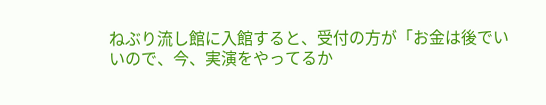ねぶり流し館に入館すると、受付の方が「お金は後でいいので、今、実演をやってるか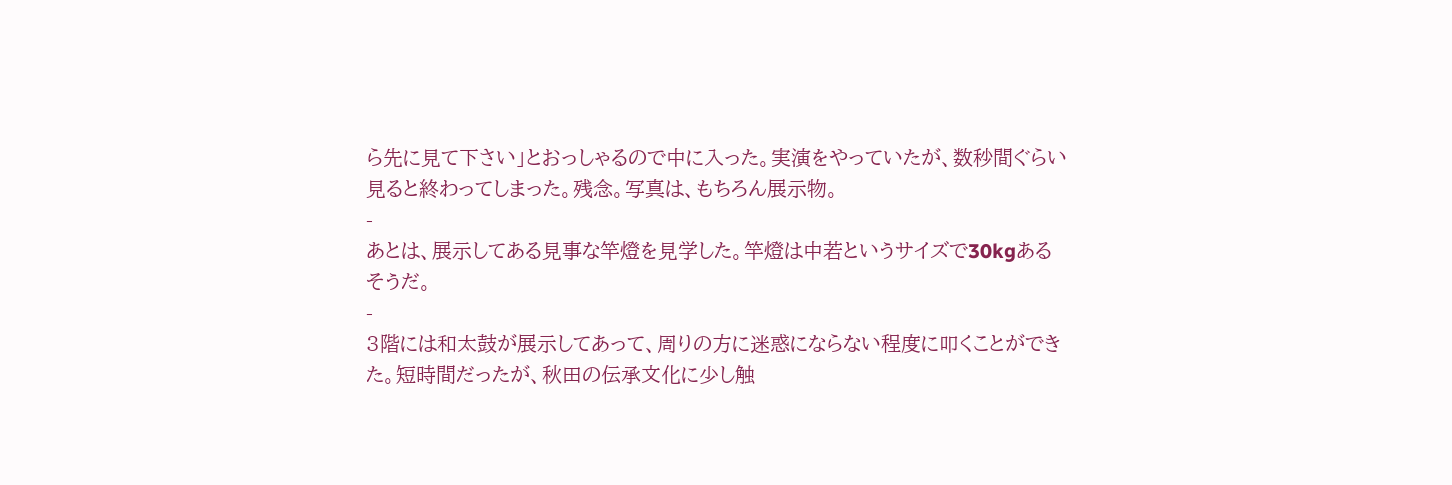ら先に見て下さい」とおっしゃるので中に入った。実演をやっていたが、数秒間ぐらい見ると終わってしまった。残念。写真は、もちろん展示物。
-
あとは、展示してある見事な竿燈を見学した。竿燈は中若というサイズで30kgあるそうだ。
-
3階には和太鼓が展示してあって、周りの方に迷惑にならない程度に叩くことができた。短時間だったが、秋田の伝承文化に少し触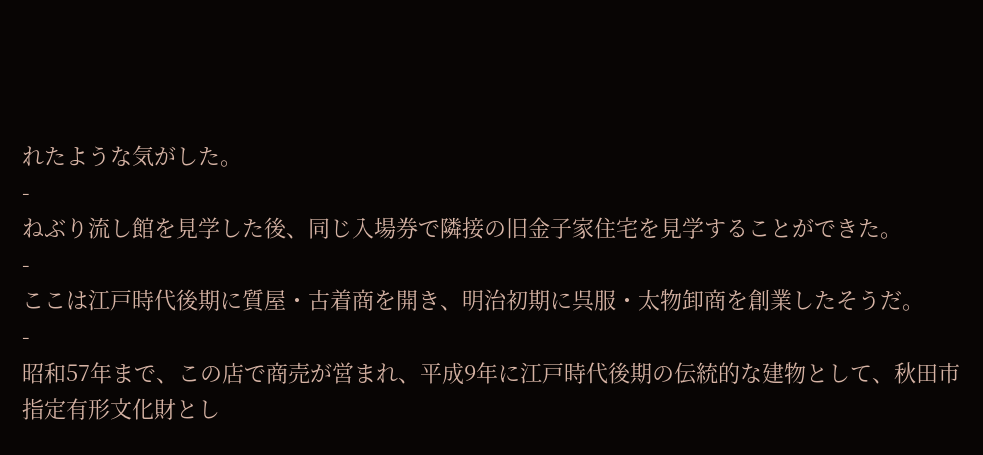れたような気がした。
-
ねぶり流し館を見学した後、同じ入場券で隣接の旧金子家住宅を見学することができた。
-
ここは江戸時代後期に質屋・古着商を開き、明治初期に呉服・太物卸商を創業したそうだ。
-
昭和57年まで、この店で商売が営まれ、平成9年に江戸時代後期の伝統的な建物として、秋田市指定有形文化財とし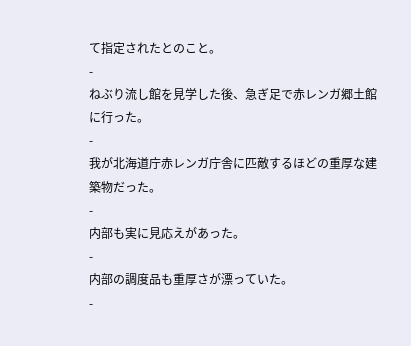て指定されたとのこと。
-
ねぶり流し館を見学した後、急ぎ足で赤レンガ郷土館に行った。
-
我が北海道庁赤レンガ庁舎に匹敵するほどの重厚な建築物だった。
-
内部も実に見応えがあった。
-
内部の調度品も重厚さが漂っていた。
-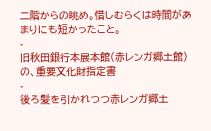二階からの眺め。惜しむらくは時間があまりにも短かったこと。
-
旧秋田銀行本展本館(赤レンガ郷土館)の、重要文化財指定書
-
後ろ髪を引かれつつ赤レンガ郷土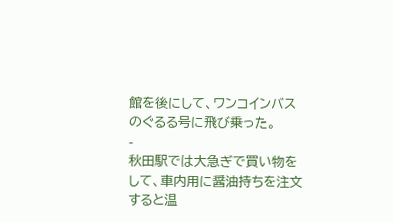館を後にして、ワンコインバスのぐるる号に飛び乗った。
-
秋田駅では大急ぎで買い物をして、車内用に醤油持ちを注文すると温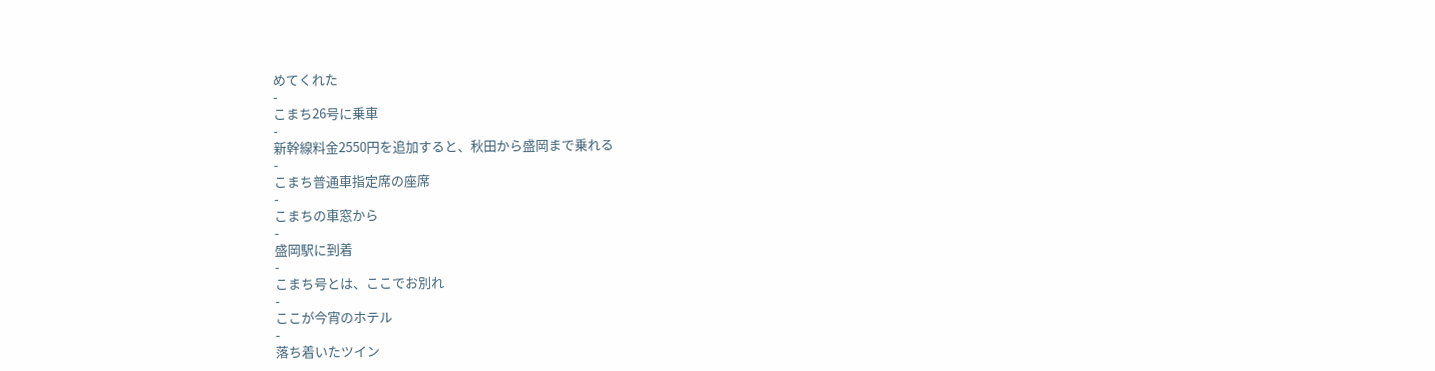めてくれた
-
こまち26号に乗車
-
新幹線料金2550円を追加すると、秋田から盛岡まで乗れる
-
こまち普通車指定席の座席
-
こまちの車窓から
-
盛岡駅に到着
-
こまち号とは、ここでお別れ
-
ここが今宵のホテル
-
落ち着いたツイン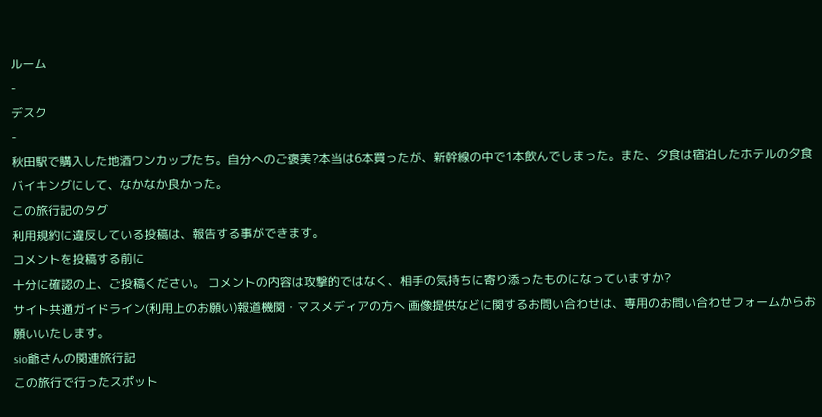ルーム
-
デスク
-
秋田駅で購入した地酒ワンカップたち。自分へのご褒美?本当は6本買ったが、新幹線の中で1本飲んでしまった。また、夕食は宿泊したホテルの夕食バイキングにして、なかなか良かった。
この旅行記のタグ
利用規約に違反している投稿は、報告する事ができます。
コメントを投稿する前に
十分に確認の上、ご投稿ください。 コメントの内容は攻撃的ではなく、相手の気持ちに寄り添ったものになっていますか?
サイト共通ガイドライン(利用上のお願い)報道機関・マスメディアの方へ 画像提供などに関するお問い合わせは、専用のお問い合わせフォームからお願いいたします。
sio爺さんの関連旅行記
この旅行で行ったスポット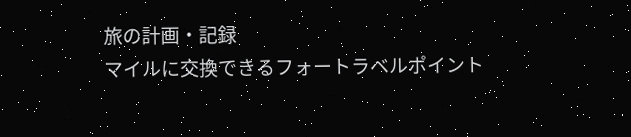旅の計画・記録
マイルに交換できるフォートラベルポイント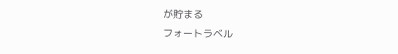が貯まる
フォートラベル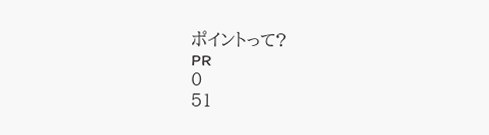ポイントって?
PR
0
51